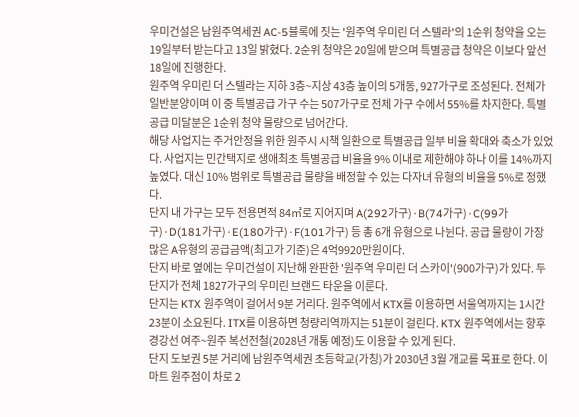우미건설은 남원주역세권 AC-5블록에 짓는 '원주역 우미린 더 스텔라'의 1순위 청약을 오는 19일부터 받는다고 13일 밝혔다. 2순위 청약은 20일에 받으며 특별공급 청약은 이보다 앞선 18일에 진행한다.
원주역 우미린 더 스텔라는 지하 3층~지상 43층 높이의 5개동, 927가구로 조성된다. 전체가 일반분양이며 이 중 특별공급 가구 수는 507가구로 전체 가구 수에서 55%를 차지한다. 특별공급 미달분은 1순위 청약 물량으로 넘어간다.
해당 사업지는 주거안정을 위한 원주시 시책 일환으로 특별공급 일부 비율 확대와 축소가 있었다. 사업지는 민간택지로 생애최초 특별공급 비율을 9% 이내로 제한해야 하나 이를 14%까지 높였다. 대신 10% 범위로 특별공급 물량을 배정할 수 있는 다자녀 유형의 비율을 5%로 정했다.
단지 내 가구는 모두 전용면적 84㎡로 지어지며 A(292가구)·B(74가구)·C(99가구)·D(181가구)·E(180가구)·F(101가구) 등 총 6개 유형으로 나뉜다. 공급 물량이 가장 많은 A유형의 공급금액(최고가 기준)은 4억9920만원이다.
단지 바로 옆에는 우미건설이 지난해 완판한 '원주역 우미린 더 스카이'(900가구)가 있다. 두 단지가 전체 1827가구의 우미린 브랜드 타운을 이룬다.
단지는 KTX 원주역이 걸어서 9분 거리다. 원주역에서 KTX를 이용하면 서울역까지는 1시간23분이 소요된다. ITX를 이용하면 청량리역까지는 51분이 걸린다. KTX 원주역에서는 향후 경강선 여주~원주 복선전철(2028년 개통 예정)도 이용할 수 있게 된다.
단지 도보권 5분 거리에 남원주역세권 초등학교(가칭)가 2030년 3월 개교를 목표로 한다. 이마트 원주점이 차로 2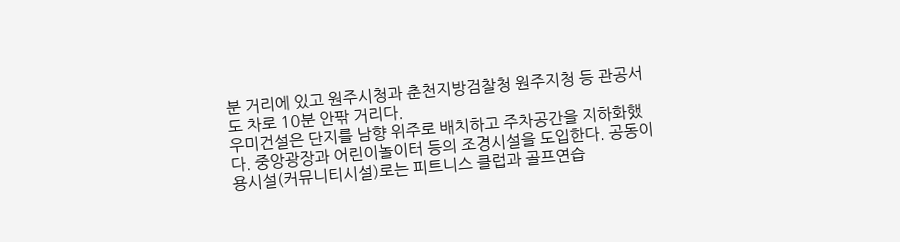분 거리에 있고 원주시청과 춘천지방검찰청 원주지청 등 관공서도 차로 10분 안팎 거리다.
우미건설은 단지를 남향 위주로 배치하고 주차공간을 지하화했다. 중앙광장과 어린이놀이터 등의 조경시설을 도입한다. 공동이용시설(커뮤니티시설)로는 피트니스 클럽과 골프연습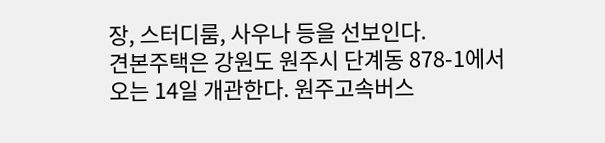장, 스터디룸, 사우나 등을 선보인다.
견본주택은 강원도 원주시 단계동 878-1에서 오는 14일 개관한다. 원주고속버스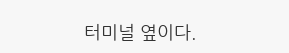터미널 옆이다.